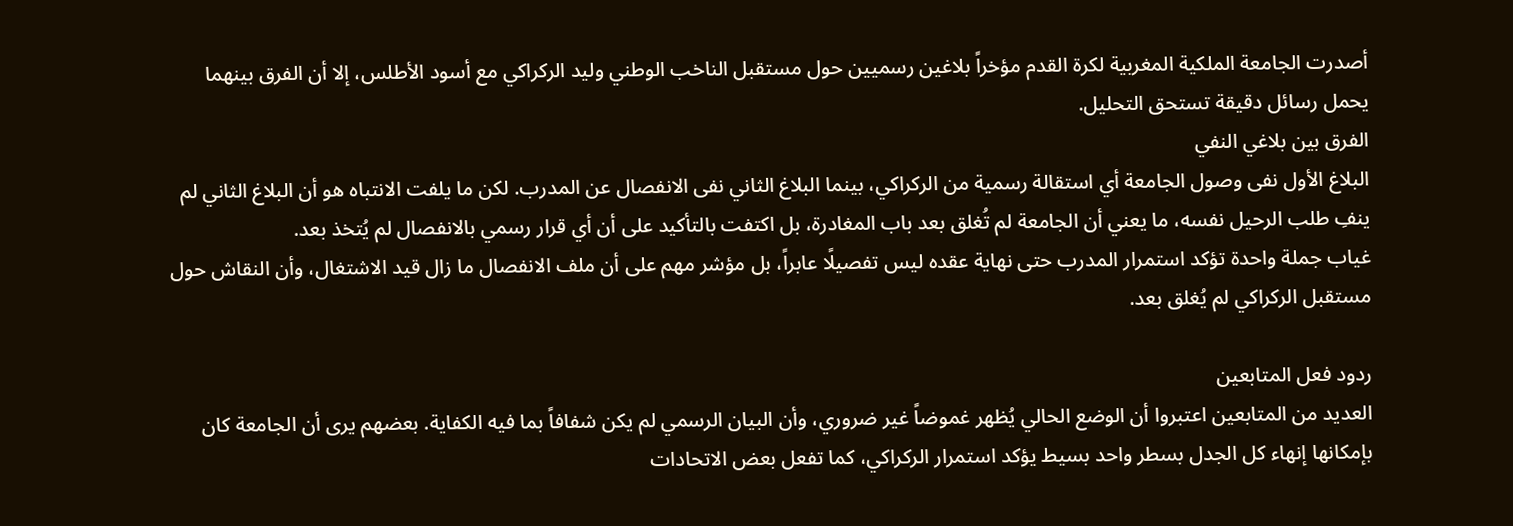أصدرت الجامعة الملكية المغربية لكرة القدم مؤخراً بلاغين رسميين حول مستقبل الناخب الوطني وليد الركراكي مع أسود الأطلس، إلا أن الفرق بينهما يحمل رسائل دقيقة تستحق التحليل.
الفرق بين بلاغي النفي
البلاغ الأول نفى وصول الجامعة أي استقالة رسمية من الركراكي، بينما البلاغ الثاني نفى الانفصال عن المدرب. لكن ما يلفت الانتباه هو أن البلاغ الثاني لم ينفِ طلب الرحيل نفسه، ما يعني أن الجامعة لم تُغلق بعد باب المغادرة، بل اكتفت بالتأكيد على أن أي قرار رسمي بالانفصال لم يُتخذ بعد.
غياب جملة واحدة تؤكد استمرار المدرب حتى نهاية عقده ليس تفصيلًا عابراً، بل مؤشر مهم على أن ملف الانفصال ما زال قيد الاشتغال، وأن النقاش حول مستقبل الركراكي لم يُغلق بعد.

ردود فعل المتابعين
العديد من المتابعين اعتبروا أن الوضع الحالي يُظهر غموضاً غير ضروري، وأن البيان الرسمي لم يكن شفافاً بما فيه الكفاية. بعضهم يرى أن الجامعة كان بإمكانها إنهاء كل الجدل بسطر واحد بسيط يؤكد استمرار الركراكي، كما تفعل بعض الاتحادات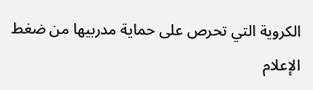الكروية التي تحرص على حماية مدربيها من ضغط الإعلام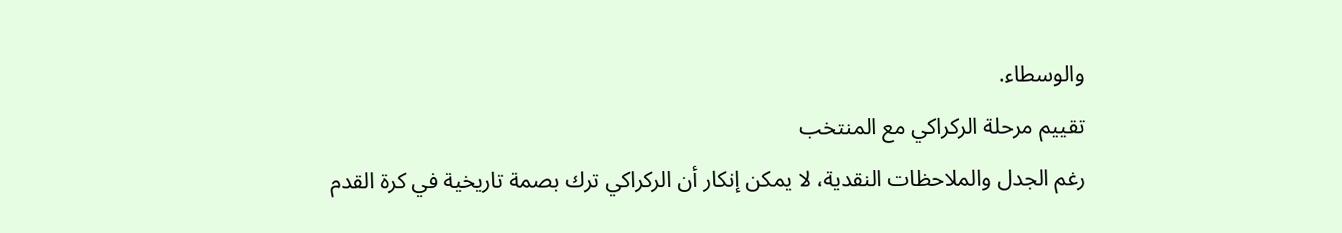والوسطاء.
تقييم مرحلة الركراكي مع المنتخب
رغم الجدل والملاحظات النقدية، لا يمكن إنكار أن الركراكي ترك بصمة تاريخية في كرة القدم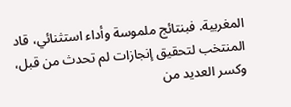المغربية. فبنتائج ملموسة وأداء استثنائي، قاد المنتخب لتحقيق إنجازات لم تحدث من قبل، وكسر العديد من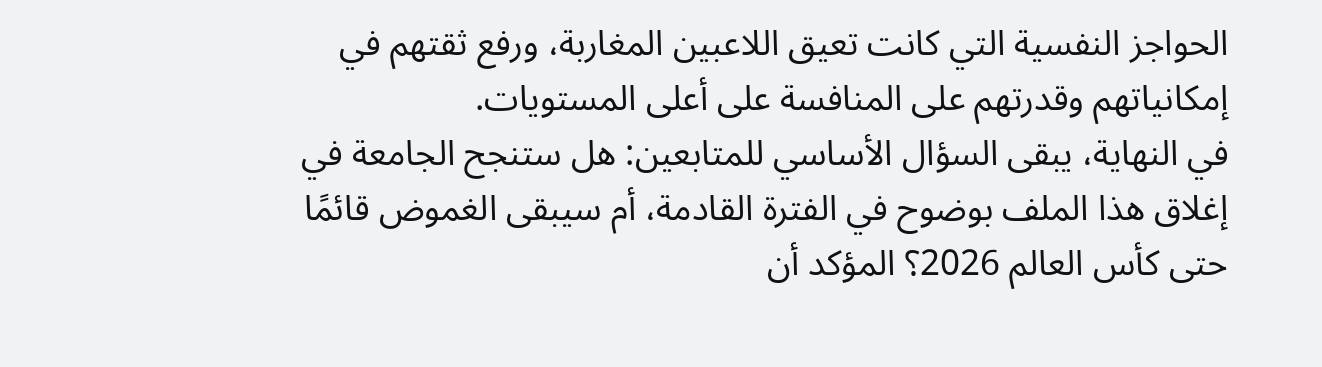الحواجز النفسية التي كانت تعيق اللاعبين المغاربة، ورفع ثقتهم في إمكانياتهم وقدرتهم على المنافسة على أعلى المستويات.
في النهاية، يبقى السؤال الأساسي للمتابعين: هل ستنجح الجامعة في إغلاق هذا الملف بوضوح في الفترة القادمة، أم سيبقى الغموض قائمًا حتى كأس العالم 2026؟ المؤكد أن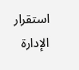استقرار الإدارة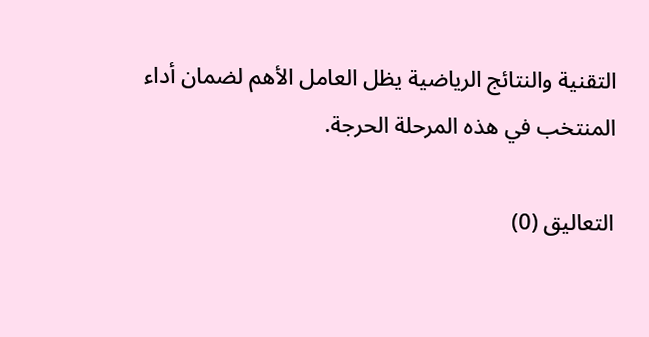التقنية والنتائج الرياضية يظل العامل الأهم لضمان أداء المنتخب في هذه المرحلة الحرجة.

التعاليق (0)